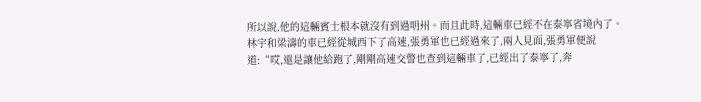所以說,他的這輛賓士根本就沒有到過明州。而且此時,這輛車已經不在泰寧省境內了。
林宇和梁濤的車已經從城西下了高速,張勇軍也已經過來了,兩人見面,張勇軍便說道:“哎,還是讓他給跑了,剛剛高速交警也查到這輛車了,已經出了泰寧了,奔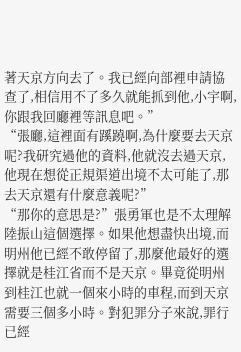著天京方向去了。我已經向部裡申請協查了,相信用不了多久就能抓到他,小宇啊,你跟我回廳裡等訊息吧。”
“張廳,這裡面有蹊蹺啊,為什麼要去天京呢?我研究過他的資料,他就沒去過天京,他現在想從正規渠道出境不太可能了,那去天京還有什麼意義呢?”
“那你的意思是?”張勇軍也是不太理解陸振山這個選擇。如果他想盡快出境,而明州他已經不敢停留了,那麼他最好的選擇就是桂江省而不是天京。畢竟從明州到桂江也就一個來小時的車程,而到天京需要三個多小時。對犯罪分子來說,罪行已經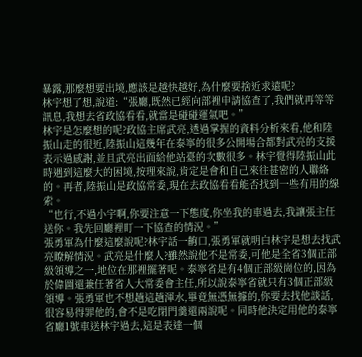暴露,那麼想要出境,應該是越快越好,為什麼要捨近求遠呢?
林宇想了想,說道:“張廳,既然已經向部裡申請協查了,我們就再等等訊息,我想去省政協看看,就當是碰碰運氣吧。”
林宇是怎麼想的呢?政協主席武亮,透過掌握的資料分析來看,他和陸振山走的很近,陸振山這幾年在泰寧的很多公開場合都對武亮的支援表示過感謝,並且武亮出面給他站臺的次數很多。林宇覺得陸振山此時遇到這麼大的困境,按理來說,肯定是會和自己來往甚密的人聯絡的。再者,陸振山是政協常委,現在去政協看看能否找到一些有用的線索。
“也行,不過小宇啊,你要注意一下態度,你坐我的車過去,我讓張主任送你。我先回廳裡盯一下協查的情況。”
張勇軍為什麼這麼說呢?林宇話一齣口,張勇軍就明白林宇是想去找武亮瞭解情況。武亮是什麼人?雖然說他不是常委,可他是全省3個正部級領導之一,地位在那裡擺著呢。泰寧省是有4個正部級崗位的,因為於偉圖還兼任著省人大常委會主任,所以說泰寧省就只有3個正部級領導。張勇軍也不想趟這趟渾水,畢竟無憑無據的,你要去找他談話,很容易得罪他的,會不是吃閉門羹還兩說呢。同時他決定用他的泰寧省廳1號車送林宇過去,這是表達一個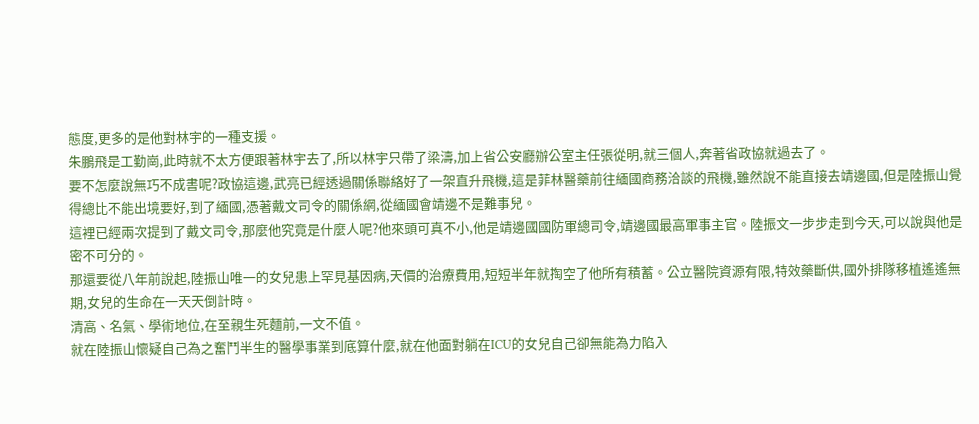態度,更多的是他對林宇的一種支援。
朱鵬飛是工勤崗,此時就不太方便跟著林宇去了,所以林宇只帶了梁濤,加上省公安廳辦公室主任張從明,就三個人,奔著省政協就過去了。
要不怎麼說無巧不成書呢?政協這邊,武亮已經透過關係聯絡好了一架直升飛機,這是菲林醫藥前往緬國商務洽談的飛機,雖然說不能直接去靖邊國,但是陸振山覺得總比不能出境要好,到了緬國,憑著戴文司令的關係網,從緬國會靖邊不是難事兒。
這裡已經兩次提到了戴文司令,那麼他究竟是什麼人呢?他來頭可真不小,他是靖邊國國防軍總司令,靖邊國最高軍事主官。陸振文一步步走到今天,可以說與他是密不可分的。
那還要從八年前說起,陸振山唯一的女兒患上罕見基因病,天價的治療費用,短短半年就掏空了他所有積蓄。公立醫院資源有限,特效藥斷供,國外排隊移植遙遙無期,女兒的生命在一天天倒計時。
清高、名氣、學術地位,在至親生死麵前,一文不值。
就在陸振山懷疑自己為之奮鬥半生的醫學事業到底算什麼,就在他面對躺在ICU的女兒自己卻無能為力陷入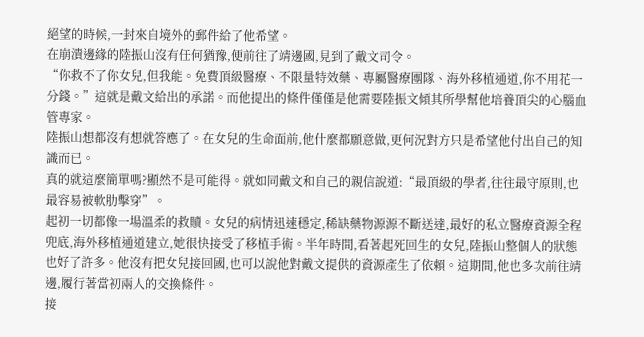絕望的時候,一封來自境外的郵件給了他希望。
在崩潰邊緣的陸振山沒有任何猶豫,便前往了靖邊國,見到了戴文司令。
“你救不了你女兒,但我能。免費頂級醫療、不限量特效藥、專屬醫療團隊、海外移植通道,你不用花一分錢。”這就是戴文給出的承諾。而他提出的條件僅僅是他需要陸振文傾其所學幫他培養頂尖的心腦血管專家。
陸振山想都沒有想就答應了。在女兒的生命面前,他什麼都願意做,更何況對方只是希望他付出自己的知識而已。
真的就這麼簡單嗎?顯然不是可能得。就如同戴文和自己的親信說道:“最頂級的學者,往往最守原則,也最容易被軟肋擊穿”。
起初一切都像一場溫柔的救贖。女兒的病情迅速穩定,稀缺藥物源源不斷送達,最好的私立醫療資源全程兜底,海外移植通道建立,她很快接受了移植手術。半年時間,看著起死回生的女兒,陸振山整個人的狀態也好了許多。他沒有把女兒接回國,也可以說他對戴文提供的資源產生了依賴。這期間,他也多次前往靖邊,履行著當初兩人的交換條件。
接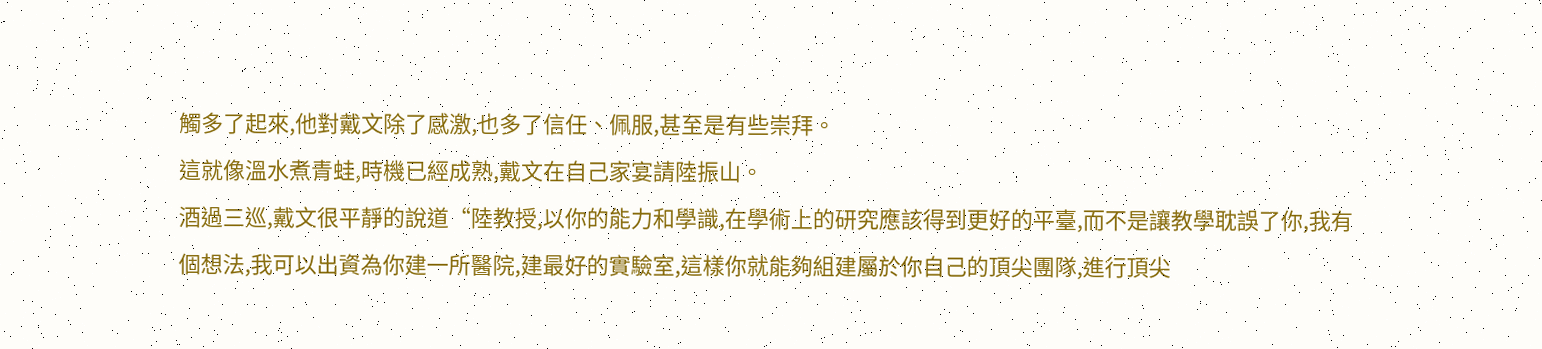觸多了起來,他對戴文除了感激,也多了信任、佩服,甚至是有些崇拜。
這就像溫水煮青蛙,時機已經成熟,戴文在自己家宴請陸振山。
酒過三巡,戴文很平靜的說道“陸教授,以你的能力和學識,在學術上的研究應該得到更好的平臺,而不是讓教學耽誤了你,我有個想法,我可以出資為你建一所醫院,建最好的實驗室,這樣你就能夠組建屬於你自己的頂尖團隊,進行頂尖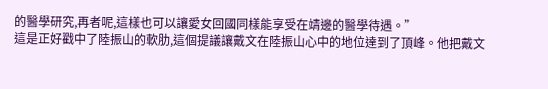的醫學研究,再者呢,這樣也可以讓愛女回國同樣能享受在靖邊的醫學待遇。”
這是正好戳中了陸振山的軟肋,這個提議讓戴文在陸振山心中的地位達到了頂峰。他把戴文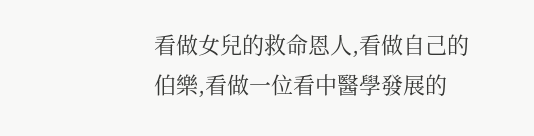看做女兒的救命恩人,看做自己的伯樂,看做一位看中醫學發展的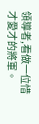領導者,看做一位惜才愛才的將軍。